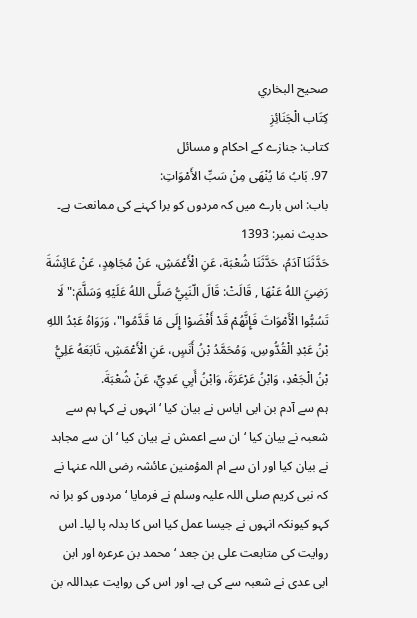صحيح البخاري
كِتَاب الْجَنَائِزِ
کتاب: جنازے کے احکام و مسائل
97. بَابُ مَا يُنْهَى مِنْ سَبِّ الأَمْوَاتِ:
باب: اس بارے میں کہ مردوں کو برا کہنے کی ممانعت ہے۔
حدیث نمبر: 1393
حَدَّثَنَا آدَمُ، حَدَّثَنَا شُعْبَة، عَنِ الْأَعْمَشِ، عَنْ مُجَاهِدٍ، عَنْ عَائِشَةَ رَضِيَ اللهُ عَنْهَا , قَالَتْ: قَالَ الّنَبِيُّ صَلَّى اللهُ عَلَيْهِ وَسَلَّمَ:" لَا تَسُبُّوا الْأَمْوَاتَ فَإِنَّهُمْ قَدْ أَفْضَوْا إِلَى مَا قَدَّمُوا"، وَرَوَاهُ عَبْدُ اللهِ بْنُ عَبْدِ الْقُدُّوسِ، وَمُحَمَّدُ بْنُ أَنَسٍ، عَنِ الْأَعْمَشِ، تَابَعَهُ عَلِيُّ بْنُ الْجَعْدِ، وَابْنُ عَرْعَرَةَ، وَابْنُ أَبِي عَدِيٍّ، عَنْ شُعْبَةَ.
ہم سے آدم بن ابی ایاس نے بیان کیا ‘ انہوں نے کہا ہم سے شعبہ نے بیان کیا ‘ ان سے اعمش نے بیان کیا ‘ ان سے مجاہد نے بیان کیا اور ان سے ام المؤمنین عائشہ رضی اللہ عنہا نے کہ نبی کریم صلی اللہ علیہ وسلم نے فرمایا ‘ مردوں کو برا نہ کہو کیونکہ انہوں نے جیسا عمل کیا اس کا بدلہ پا لیا۔ اس روایت کی متابعت علی بن جعد ‘ محمد بن عرعرہ اور ابن ابی عدی نے شعبہ سے کی ہے۔ اور اس کی روایت عبداللہ بن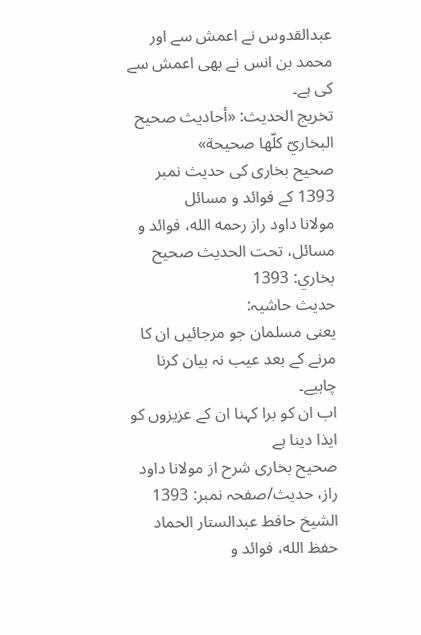عبدالقدوس نے اعمش سے اور محمد بن انس نے بھی اعمش سے کی ہے۔
تخریج الحدیث: «أحاديث صحيح البخاريّ كلّها صحيحة»
صحیح بخاری کی حدیث نمبر 1393 کے فوائد و مسائل
مولانا داود راز رحمه الله، فوائد و مسائل، تحت الحديث صحيح بخاري: 1393
حدیث حاشیہ:
یعنی مسلمان جو مرجائیں ان کا مرنے کے بعد عیب نہ بیان کرنا چاہیے۔
اب ان کو برا کہنا ان کے عزیزوں کو ایذا دینا ہے
صحیح بخاری شرح از مولانا داود راز، حدیث/صفحہ نمبر: 1393
الشيخ حافط عبدالستار الحماد حفظ الله، فوائد و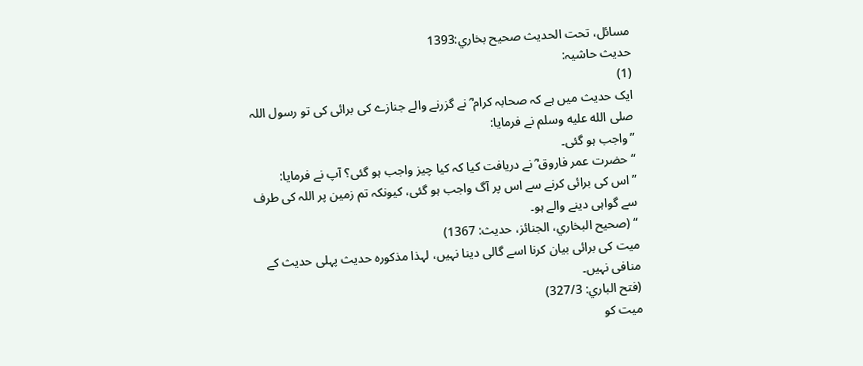مسائل، تحت الحديث صحيح بخاري:1393
حدیث حاشیہ:
(1)
ایک حدیث میں ہے کہ صحابہ کرام ؓ نے گزرنے والے جنازے کی برائی کی تو رسول اللہ صلى الله عليه وسلم نے فرمایا:
”واجب ہو گئی۔
“ حضرت عمر فاروق ؓ نے دریافت کیا کہ کیا چیز واجب ہو گئی؟ آپ نے فرمایا:
”اس کی برائی کرنے سے اس پر آگ واجب ہو گئی، کیونکہ تم زمین پر اللہ کی طرف سے گواہی دینے والے ہو۔
“ (صحیح البخاري، الجنائز، حدیث: 1367)
میت کی برائی بیان کرنا اسے گالی دینا نہیں، لہذا مذکورہ حدیث پہلی حدیث کے منافی نہیں۔
(فتح الباري: 327/3)
میت کو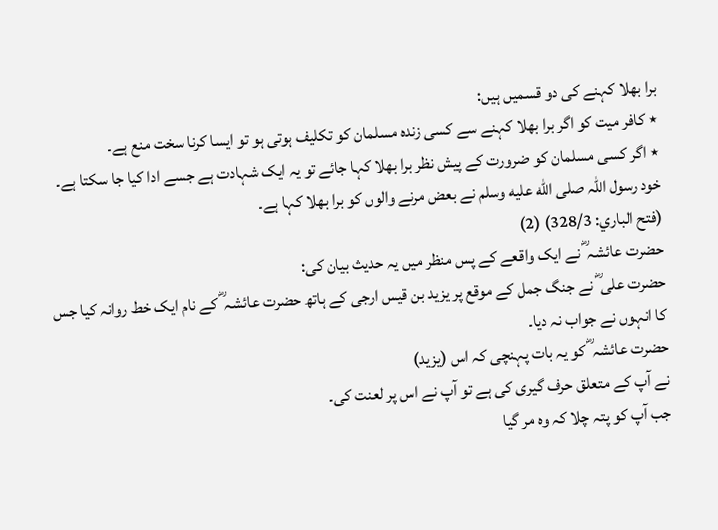برا بھلا کہنے کی دو قسمیں ہیں:
٭ کافر میت کو اگر برا بھلا کہنے سے کسی زندہ مسلمان کو تکلیف ہوتی ہو تو ایسا کرنا سخت منع ہے۔
٭ اگر کسی مسلمان کو ضرورت کے پیش نظر برا بھلا کہا جائے تو یہ ایک شہادت ہے جسے ادا کیا جا سکتا ہے۔
خود رسول اللہ صلى الله عليه وسلم نے بعض مرنے والوں کو برا بھلا کہا ہے۔
(فتح الباري: 328/3) (2)
حضرت عائشہ ؓ نے ایک واقعے کے پس منظر میں یہ حدیث بیان کی:
حضرت علی ؓ نے جنگ جمل کے موقع پر یزید بن قیس ارجی کے ہاتھ حضرت عائشہ ؓ کے نام ایک خط روانہ کیا جس کا انہوں نے جواب نہ دیا۔
حضرت عائشہ ؓ کو یہ بات پہنچی کہ اس (یزید)
نے آپ کے متعلق حرف گیری کی ہے تو آپ نے اس پر لعنت کی۔
جب آپ کو پتہ چلا کہ وہ مر گیا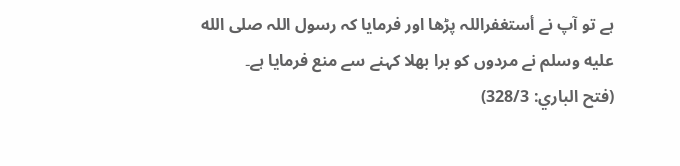ہے تو آپ نے أستغفراللہ پڑھا اور فرمایا کہ رسول اللہ صلى الله عليه وسلم نے مردوں کو برا بھلا کہنے سے منع فرمایا ہے۔
(فتح الباري: 328/3)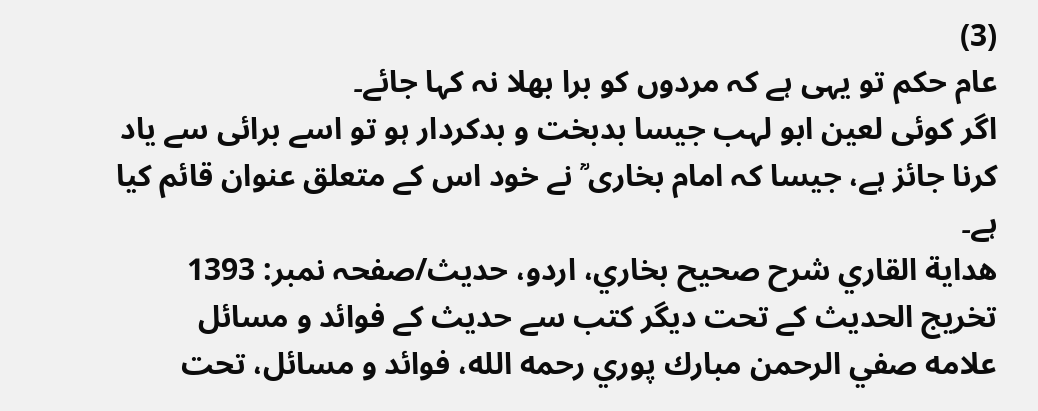(3)
عام حکم تو یہی ہے کہ مردوں کو برا بھلا نہ کہا جائے۔
اگر کوئی لعین ابو لہب جیسا بدبخت و بدکردار ہو تو اسے برائی سے یاد کرنا جائز ہے، جیسا کہ امام بخاری ؒ نے خود اس کے متعلق عنوان قائم کیا ہے۔
هداية القاري شرح صحيح بخاري، اردو، حدیث/صفحہ نمبر: 1393
تخریج الحدیث کے تحت دیگر کتب سے حدیث کے فوائد و مسائل
علامه صفي الرحمن مبارك پوري رحمه الله، فوائد و مسائل، تحت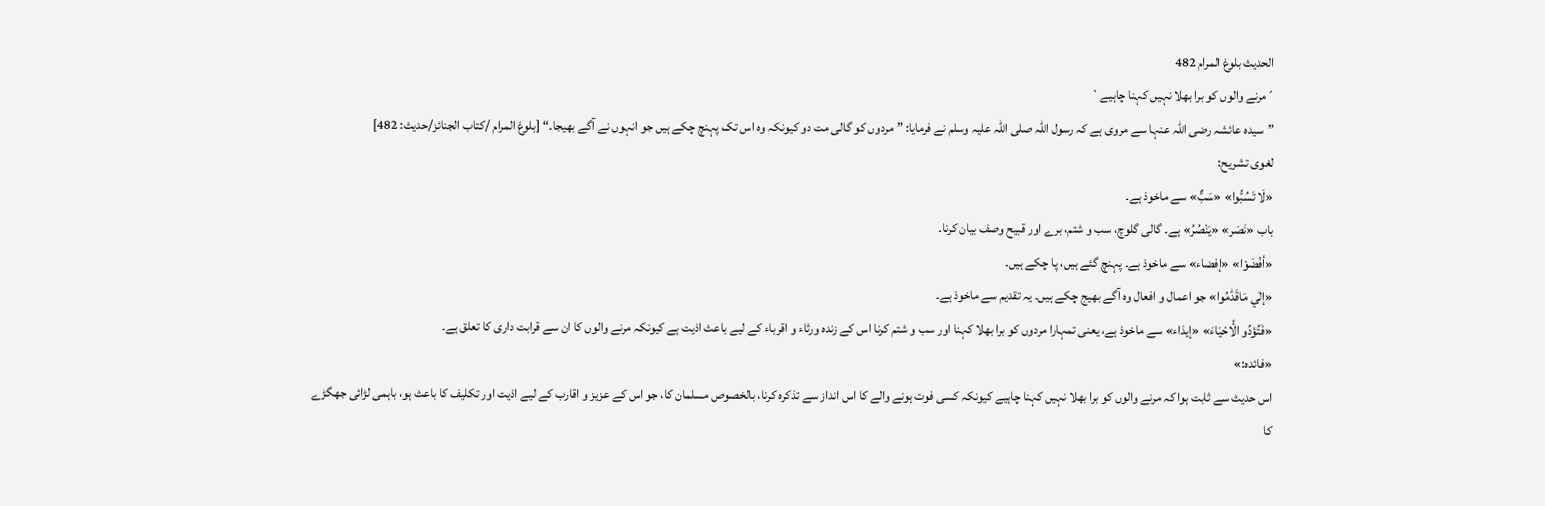الحديث بلوغ المرام 482
´مرنے والوں کو برا بھلا نہیں کہنا چاہیے`
”سیدہ عائشہ رضی اللہ عنہا سے مروی ہے کہ رسول اللہ صلی اللہ علیہ وسلم نے فرمایا: ”مردوں کو گالی مت دو کیونکہ وہ اس تک پہنچ چکے ہیں جو انہوں نے آگے بھیجا۔“ [بلوغ المرام /كتاب الجنائز/حدیث: 482]
لغوی تشریح:
«لَا تَسُبُّوا» «سَبٌّ» سے ماخوذ ہے۔
باب «نَصَر» «يَنْصُرُ» ہے۔ گالی گلوچ، سب و شتم، برے اور قبیح وصف بیان کرنا۔
«أفْضَوْا» «إفضاء» سے ماخوذ ہے۔ پہنچ گئے ہیں، پا چکے ہیں۔
«إلٰي مَاقَدّٰمُوا» جو اعمال و افعال وہ آگے بھیج چکے ہیں۔ یہ تقدیم سے ماخوذ ہے۔
«فَتُؤدُو الّٔاحْيَاءَ» «إيذاء» سے ماخوذ ہے، یعنی تمہارا مردوں کو برا بھلا کہنا اور سب و شتم کرنا اس کے زندہ ورثاء و اقرباء کے لیے باعث اذیت ہے کیونکہ مرنے والوں کا ان سے قرابت داری کا تعلق ہے۔
«فائده:»
اس حدیث سے ثابت ہوا کہ مرنے والوں کو برا بھلا نہیں کہنا چاہیے کیونکہ کسی فوت ہونے والے کا اس انداز سے تذکرہ کرنا، بالخصوص مسلمان کا، جو اس کے عزیز و اقارب کے لیے اذیت اور تکلیف کا باعث ہو، باہمی لڑائی جھگڑے کا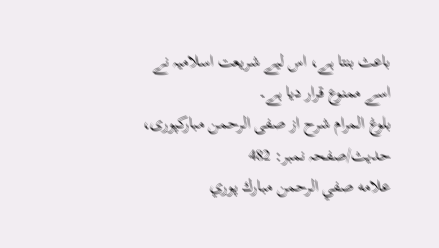باعث بنتا ہے، اس لیے شریعت اسلامیہ نے اسے ممنوع قرار دیا ہے۔
بلوغ المرام شرح از صفی الرحمن مبارکپوری، حدیث/صفحہ نمبر: 482
علامه صفي الرحمن مبارك پوري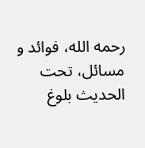رحمه الله، فوائد و مسائل، تحت الحديث بلوغ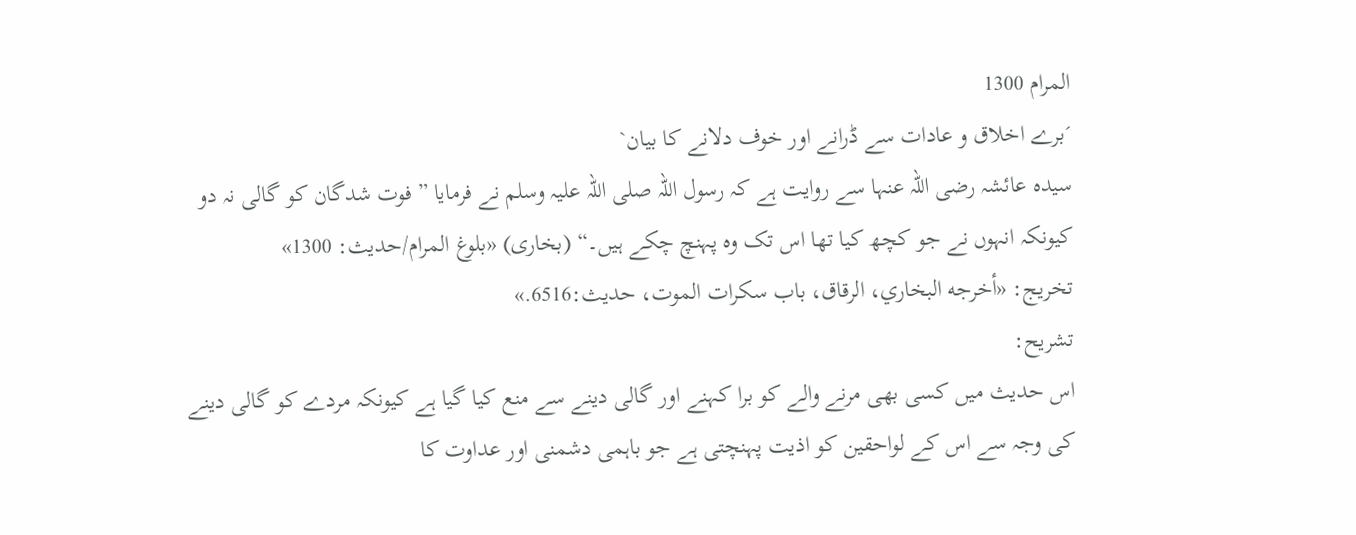المرام 1300
´برے اخلاق و عادات سے ڈرانے اور خوف دلانے کا بیان`
سیدہ عائشہ رضی اللہ عنہا سے روايت ہے كہ رسول اللہ صلی اللہ علیہ وسلم نے فرمایا ” فوت شدگان کو گالی نہ دو کیونکہ انہوں نے جو کچھ کیا تھا اس تک وہ پہنچ چکے ہیں۔“ (بخاری) «بلوغ المرام/حدیث: 1300»
تخریج: «أخرجه البخاري، الرقاق، باب سكرات الموت، حديث:6516.»
تشریح:
اس حدیث میں کسی بھی مرنے والے کو برا کہنے اور گالی دینے سے منع کیا گیا ہے کیونکہ مردے کو گالی دینے کی وجہ سے اس کے لواحقین کو اذیت پہنچتی ہے جو باہمی دشمنی اور عداوت کا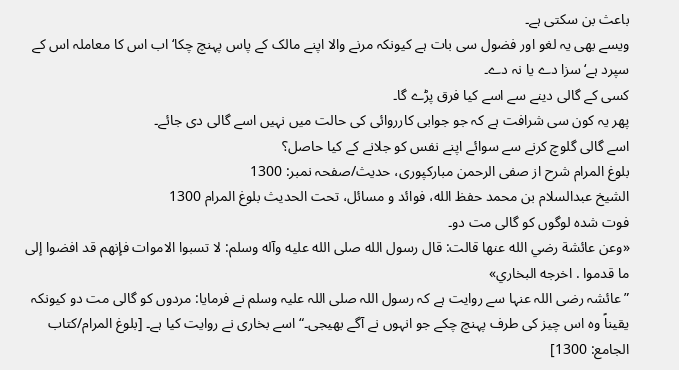باعث بن سکتی ہے۔
ویسے بھی یہ لغو اور فضول سی بات ہے کیونکہ مرنے والا اپنے مالک کے پاس پہنچ چکا‘ اب اس کا معاملہ اس کے سپرد ہے‘ سزا دے یا نہ دے۔
کسی کے گالی دینے سے اسے کیا فرق پڑے گا۔
پھر یہ کون سی شرافت ہے کہ جو جوابی کارروائی کی حالت میں نہیں اسے گالی دی جائے۔
اسے گالی گلوچ کرنے سے سوائے اپنے نفس کو جلانے کے کیا حاصل؟
بلوغ المرام شرح از صفی الرحمن مبارکپوری، حدیث/صفحہ نمبر: 1300
الشيخ عبدالسلام بن محمد حفظ الله، فوائد و مسائل، تحت الحديث بلوغ المرام 1300
فوت شدہ لوگوں کو گالی مت دو۔
«وعن عائشة رضي الله عنها قالت: قال رسول الله صلى الله عليه وآله وسلم: لا تسبوا الاموات فإنهم قد افضوا إلى ما قدموا . اخرجه البخاري»
”عائشہ رضی اللہ عنہا سے روایت ہے کہ رسول اللہ صلی اللہ علیہ وسلم نے فرمایا: مردوں کو گالی مت دو کیونکہ یقیناً وہ اس چیز کی طرف پہنچ چکے جو انہوں نے آگے بھیجی۔“ اسے بخاری نے روایت کیا ہے۔ [بلوغ المرام/كتاب الجامع: 1300]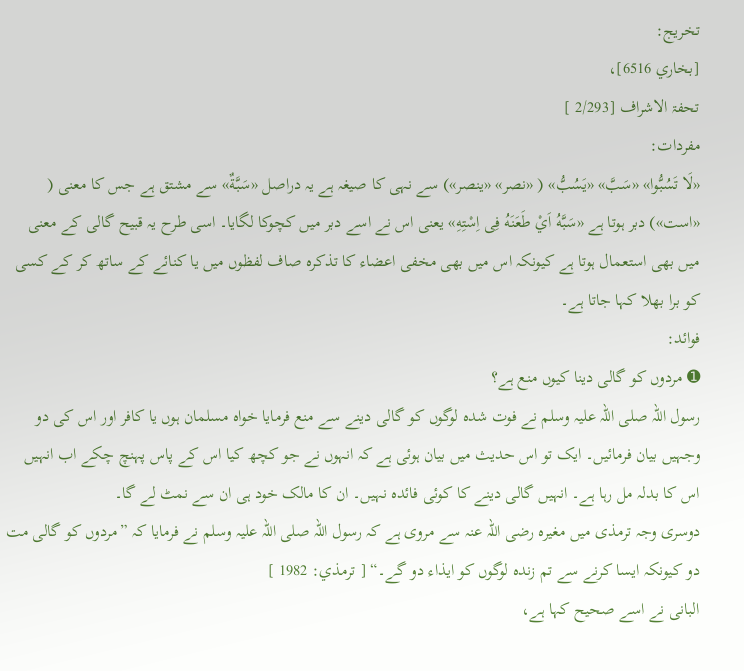تخریج:
[بخاري 6516]،
تحفۃ الاشراف [2/293 ]
مفردات:
«لَا تَسُبُّوا» «سَبَّ» «يَسُبُّ» ( «نصر» «ينصر») سے نہی کا صیغہ ہے یہ دراصل «سَبَّةٌ» سے مشتق ہے جس کا معنی ( «است») دبر ہوتا ہے «سَبَّهُ اَيْ طَعَنَهُ فِى اِسْتِهِ» یعنی اس نے اسے دبر میں کچوکا لگایا۔ اسی طرح یہ قبیح گالی کے معنی میں بھی استعمال ہوتا ہے کیونکہ اس میں بھی مخفی اعضاء کا تذکرہ صاف لفظوں میں یا کنائے کے ساتھ کر کے کسی کو برا بھلا کہا جاتا ہے۔
فوائد:
➊ مردوں کو گالی دینا کیوں منع ہے؟
رسول اللہ صلی اللہ علیہ وسلم نے فوت شدہ لوگوں کو گالی دینے سے منع فرمایا خواہ مسلمان ہوں یا کافر اور اس کی دو وجہیں بیان فرمائیں۔ ایک تو اس حدیث میں بیان ہوئی ہے کہ انہوں نے جو کچھ کیا اس کے پاس پہنچ چکے اب انہیں اس کا بدلہ مل رہا ہے۔ انہیں گالی دینے کا کوئی فائدہ نہیں۔ ان کا مالک خود ہی ان سے نمٹ لے گا۔
دوسری وجہ ترمذی میں مغیرہ رضی اللہ عنہ سے مروی ہے کہ رسول اللہ صلی اللہ علیہ وسلم نے فرمایا کہ ”مردوں کو گالی مت دو کیونکہ ایسا کرنے سے تم زندہ لوگوں کو ایذاء دو گے۔“ [ ترمذي: 1982 ]
البانی نے اسے صحیح کہا ہے،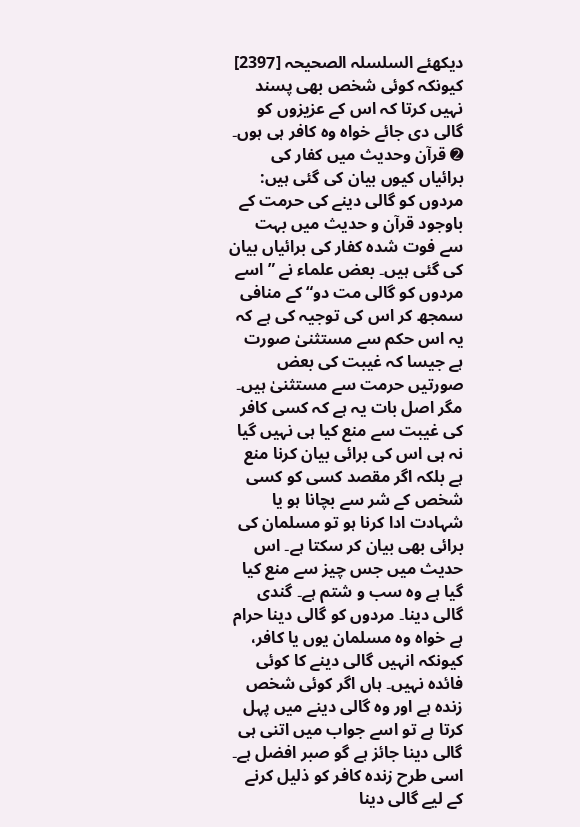دیکھئے السلسلہ الصحیحہ [2397] کیونکہ کوئی شخص بھی پسند نہیں کرتا کہ اس کے عزیزوں کو گالی دی جائے خواہ وہ کافر ہی ہوں۔
➋ قرآن وحدیث میں کفار کی برائیاں کیوں بیان کی گئی ہیں:
مردوں کو گالی دینے کی حرمت کے باوجود قرآن و حدیث میں بہت سے فوت شدہ کفار کی برائیاں بیان کی گئی ہیں۔ بعض علماء نے ”اسے مردوں کو گالی مت دو“ کے منافی سمجھ کر اس کی توجیہ کی ہے کہ یہ اس حکم سے مستثنیٰ صورت ہے جیسا کہ غیبت کی بعض صورتیں حرمت سے مستثنیٰ ہیں۔
مگر اصل بات یہ ہے کہ کسی کافر کی غیبت سے منع کیا ہی نہیں گیا نہ ہی اس کی برائی بیان کرنا منع ہے بلکہ اگر مقصد کسی کو کسی شخص کے شر سے بچانا ہو یا شہادت ادا کرنا ہو تو مسلمان کی برائی بھی بیان کر سکتا ہے۔ اس حدیث میں جس چیز سے منع کیا گیا ہے وہ سب و شتم ہے۔ گندی گالی دینا۔ مردوں کو گالی دینا حرام ہے خواہ وہ مسلمان یوں یا کافر، کیونکہ انہیں گالی دینے کا کوئی فائدہ نہیں۔ ہاں اگر کوئی شخص زندہ ہے اور وہ گالی دینے میں پہل کرتا ہے تو اسے جواب میں اتنی ہی گالی دینا جائز ہے گو صبر افضل ہے۔ اسی طرح زندہ کافر کو ذلیل کرنے کے لیے گالی دینا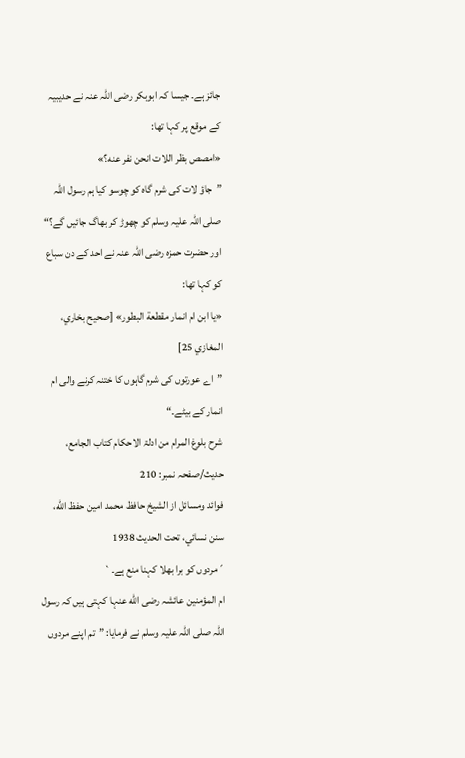جائز ہے۔ جیسا کہ ابوبکر رضی اللہ عنہ نے حدیبیہ کے موقع پر کہا تھا:
«امصص بظر اللات انحن نفر عنه؟»
”جاؤ لات کی شرم گاہ کو چوسو کیا ہم رسول اللہ صلی اللہ علیہ وسلم کو چھوڑ کر بھاگ جائیں گے؟“
اور حضرت حمزہ رضی اللہ عنہ نے احد کے دن سباع کو کہا تھا:
«يا ابن ام انمار مقطعة البطور» [صحيح بخاري، المغازي 25]
”اے عورتوں کی شرم گاہوں کا ختنہ کرنے والی ام انمار کے بیٹے۔“
شرح بلوغ المرام من ادلۃ الاحکام کتاب الجامع، حدیث/صفحہ نمبر: 210
فوائد ومسائل از الشيخ حافظ محمد امين حفظ الله، سنن نسائي، تحت الحديث 1938
´مردوں کو برا بھلا کہنا منع ہے۔`
ام المؤمنین عائشہ رضی الله عنہا کہتی ہیں کہ رسول اللہ صلی اللہ علیہ وسلم نے فرمایا: ”تم اپنے مردوں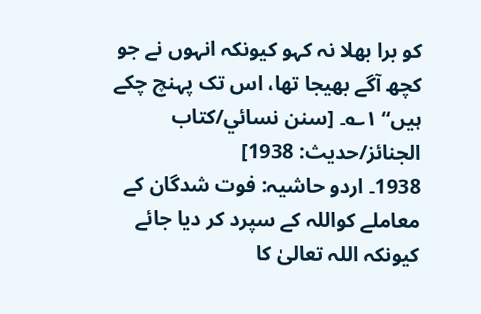کو برا بھلا نہ کہو کیونکہ انہوں نے جو کچھ آگے بھیجا تھا، اس تک پہنچ چکے ہیں“ ۱؎۔ [سنن نسائي/كتاب الجنائز/حدیث: 1938]
1938۔ اردو حاشیہ: فوت شدگان کے معاملے کواللہ کے سپرد کر دیا جائے کیونکہ اللہ تعالیٰ کا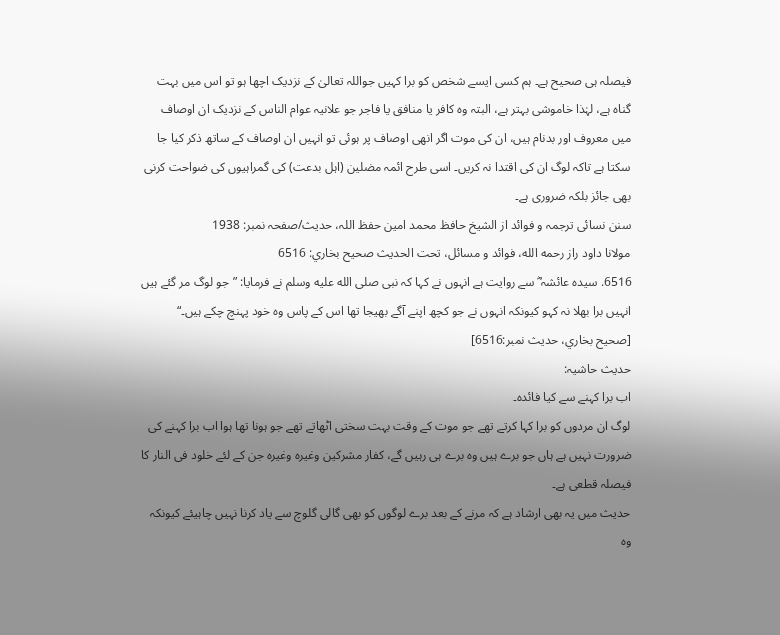فیصلہ ہی صحیح ہے۔ ہم کسی ایسے شخص کو برا کہیں جواللہ تعالیٰ کے نزدیک اچھا ہو تو اس میں بہت گناہ ہے، لہٰذا خاموشی بہتر ہے، البتہ وہ کافر یا منافق یا فاجر جو علانیہ عوام الناس کے نزدیک ان اوصاف میں معروف اور بدنام ہیں، ان کی موت اگر انھی اوصاف پر ہوئی تو انہیں ان اوصاف کے ساتھ ذکر کیا جا سکتا ہے تاکہ لوگ ان کی اقتدا نہ کریں۔ اسی طرح ائمہ مضلین (اہل بدعت) کی گمراہیوں کی ضواحت کرنی بھی جائز بلکہ ضروری ہے۔
سنن نسائی ترجمہ و فوائد از الشیخ حافظ محمد امین حفظ اللہ، حدیث/صفحہ نمبر: 1938
مولانا داود راز رحمه الله، فوائد و مسائل، تحت الحديث صحيح بخاري: 6516
6516. سیدہ عائشہ ؓ سے روایت ہے انہوں نے کہا کہ نبی صلى الله عليه وسلم نے فرمایا: ”جو لوگ مر گئے ہیں انہیں برا بھلا نہ کہو کیونکہ انہوں نے جو کچھ اپنے آگے بھیجا تھا اس کے پاس وہ خود پہنچ چکے ہیں۔“ [صحيح بخاري، حديث نمبر:6516]
حدیث حاشیہ:
اب برا کہنے سے کیا فائدہ۔
لوگ ان مردوں کو برا کہا کرتے تھے جو موت کے وقت بہت سختی اٹھاتے تھے جو ہونا تھا ہوا اب برا کہنے کی ضرورت نہیں ہے ہاں جو برے ہیں وہ برے ہی رہیں گے، کفار مشرکین وغیرہ وغیرہ جن کے لئے خلود فی النار کا فیصلہ قطعی ہے۔
حدیث میں یہ بھی ارشاد ہے کہ مرنے کے بعد برے لوگوں کو بھی گالی گلوچ سے یاد کرنا نہیں چاہیئے کیونکہ وہ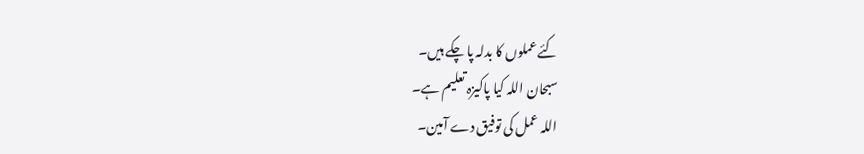کئے عملوں کا بدلہ پا چکے ہیں۔
سبحان اللہ کیا پاکیزہ تعلیم ہے۔
اللہ عمل کی توفیق دے آمین۔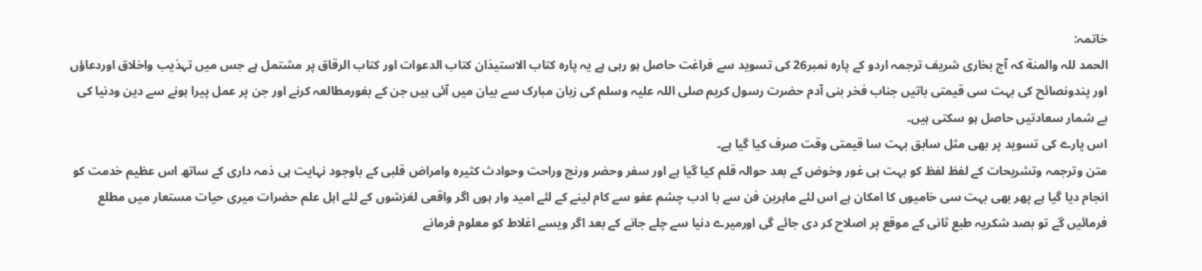خاتمہ:
الحمد للہ والمنة کہ آج بخاری شریف ترجمہ اردو کے پارہ نمبر26 کی تسوید سے فراغت حاصل ہو رہی ہے یہ پارہ کتاب الاستیذان کتاب الدعوات اور کتاب الرقاق پر مشتمل ہے جس میں تہذیب واخلاق اوردعاؤں اور پندونصائح کی بہت سی قیمتی باتیں جناب فخر بنی آدم حضرت رسول کریم صلی اللہ علیہ وسلم کی زبان مبارک سے بیان میں آئی ہیں جن کے بغورمطالعہ کرنے اور جن پر عمل پیرا ہونے سے دین ودنیا کی بے شمار سعادتیں حاصل ہو سکتی ہیں۔
اس پارے کی تسوید پر بھی مثل سابق بہت سا قیمتی وقت صرف کیا گیا ہے۔
متن وترجمہ وتشریحات کے لفظ لفظ کو بہت ہی غور وخوض کے بعد حوالہ قلم کیا گیا ہے اور سفر وحضر ورنج وراحت وحوادث کثیرہ وامراض قلبی کے باوجود نہایت ہی ذمہ داری کے ساتھ اس عظیم خدمت کو انجام دیا گیا ہے پھر بھی بہت سی خامیوں کا امکان ہے اس لئے ماہرین فن سے با ادب چشم عفو سے کام لینے کے لئے امید وار ہوں اگر واقعی لغزشوں کے لئے اہل علم حضرات میری حیات مستعار میں مطلع فرمائیں گے تو بصد شکریہ طبع ثانی کے موقع پر اصلاح کر دی جائے گی اورمیرے دنیا سے چلے جانے کے بعد اگر ویسے اغلاط کو معلوم فرمانے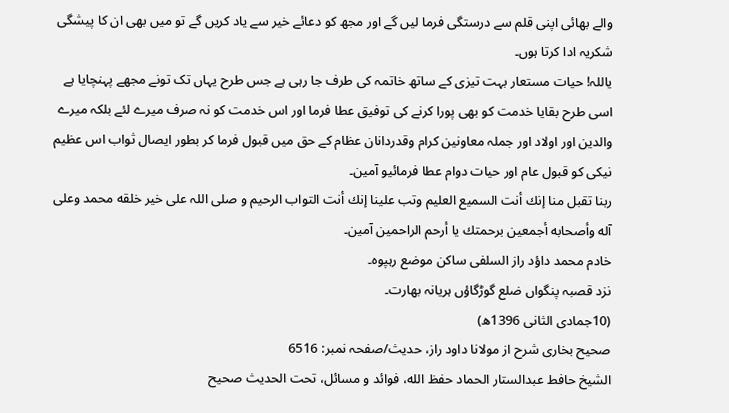والے بھائی اپنی قلم سے درستگی فرما لیں گے اور مجھ کو دعائے خیر سے یاد کریں گے تو میں بھی ان کا پیشگی شکریہ ادا کرتا ہوں۔
یاللہ! حیات مستعار بہت تیزی کے ساتھ خاتمہ کی طرف جا رہی ہے جس طرح یہاں تک تونے مجھے پہنچایا ہے اسی طرح بقایا خدمت کو بھی پورا کرنے کی توفیق عطا فرما اور اس خدمت کو نہ صرف میرے لئے بلکہ میرے والدین اور اولاد اور جملہ معاونین کرام وقدردانان عظام کے حق میں قبول فرما کر بطور ایصال ثواب اس عظیم نیکی کو قبول عام اور حیات دوام عطا فرمائیو آمین۔
ربنا تقبل منا إنك أنت السمیع العلیم وتب علینا إنك أنت التواب الرحیم و صلی اللہ علی خیر خلقه محمد وعلی آله وأصحابه أجمعین برحمتك یا أرحم الراحمین آمین۔
خادم محمد داؤد راز السلفی ساکن موضع رہپوہ۔
نزد قصبہ پنگواں ضلع گوڑگاؤں ہریانہ بھارت۔
(10جمادی الثانی 1396ھ)
صحیح بخاری شرح از مولانا داود راز، حدیث/صفحہ نمبر: 6516
الشيخ حافط عبدالستار الحماد حفظ الله، فوائد و مسائل، تحت الحديث صحيح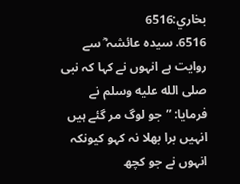بخاري:6516
6516. سیدہ عائشہ ؓ سے روایت ہے انہوں نے کہا کہ نبی صلى الله عليه وسلم نے فرمایا: ”جو لوگ مر گئے ہیں انہیں برا بھلا نہ کہو کیونکہ انہوں نے جو کچھ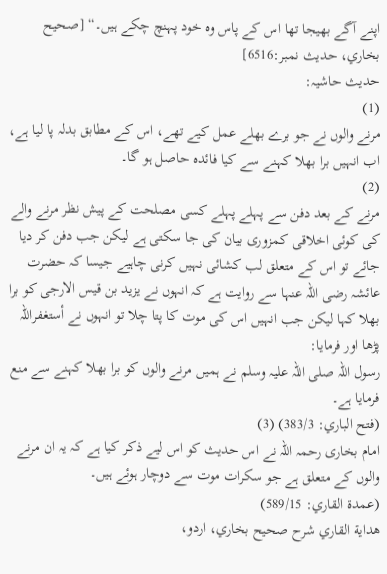اپنے آگے بھیجا تھا اس کے پاس وہ خود پہنچ چکے ہیں۔“ [صحيح بخاري، حديث نمبر:6516]
حدیث حاشیہ:
(1)
مرنے والوں نے جو برے بھلے عمل کیے تھے، اس کے مطابق بدلہ پا لیا ہے، اب انہیں برا بھلا کہنے سے کیا فائدہ حاصل ہو گا۔
(2)
مرنے کے بعد دفن سے پہلے پہلے کسی مصلحت کے پیش نظر مرنے والے کی کوئی اخلاقی کمزوری بیان کی جا سکتی ہے لیکن جب دفن کر دیا جائے تو اس کے متعلق لب کشائی نہیں کرنی چاہیے جیسا کہ حضرت عائشہ رضی اللہ عنہا سے روایت ہے کہ انہوں نے یزید بن قیس الارجی کو برا بھلا کہا لیکن جب انہیں اس کی موت کا پتا چلا تو انہوں نے أستغفراللہ پڑھا اور فرمایا:
رسول اللہ صلی اللہ علیہ وسلم نے ہمیں مرنے والوں کو برا بھلا کہنے سے منع فرمایا ہے۔
(فتح الباري: 383/3) (3)
امام بخاری رحمہ اللہ نے اس حدیث کو اس لیے ذکر کیا ہے کہ یہ ان مرنے والوں کے متعلق ہے جو سکرات موت سے دوچار ہوئے ہیں۔
(عمدة القاري: 589/15)
هداية القاري شرح صحيح بخاري، اردو،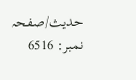حدیث/صفحہ نمبر: 6516